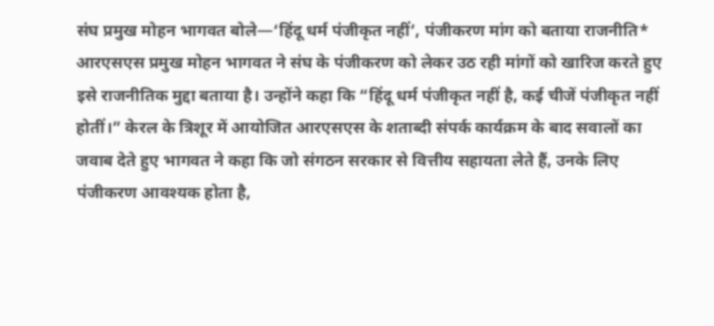संघ प्रमुख मोहन भागवत बोले—‘हिंदू धर्म पंजीकृत नहीं’, पंजीकरण मांग को बताया राजनीति*
आरएसएस प्रमुख मोहन भागवत ने संघ के पंजीकरण को लेकर उठ रही मांगों को खारिज करते हुए इसे राजनीतिक मुद्दा बताया है। उन्होंने कहा कि “हिंदू धर्म पंजीकृत नहीं है, कई चीजें पंजीकृत नहीं होतीं।” केरल के त्रिशूर में आयोजित आरएसएस के शताब्दी संपर्क कार्यक्रम के बाद सवालों का जवाब देते हुए भागवत ने कहा कि जो संगठन सरकार से वित्तीय सहायता लेते हैं, उनके लिए पंजीकरण आवश्यक होता है,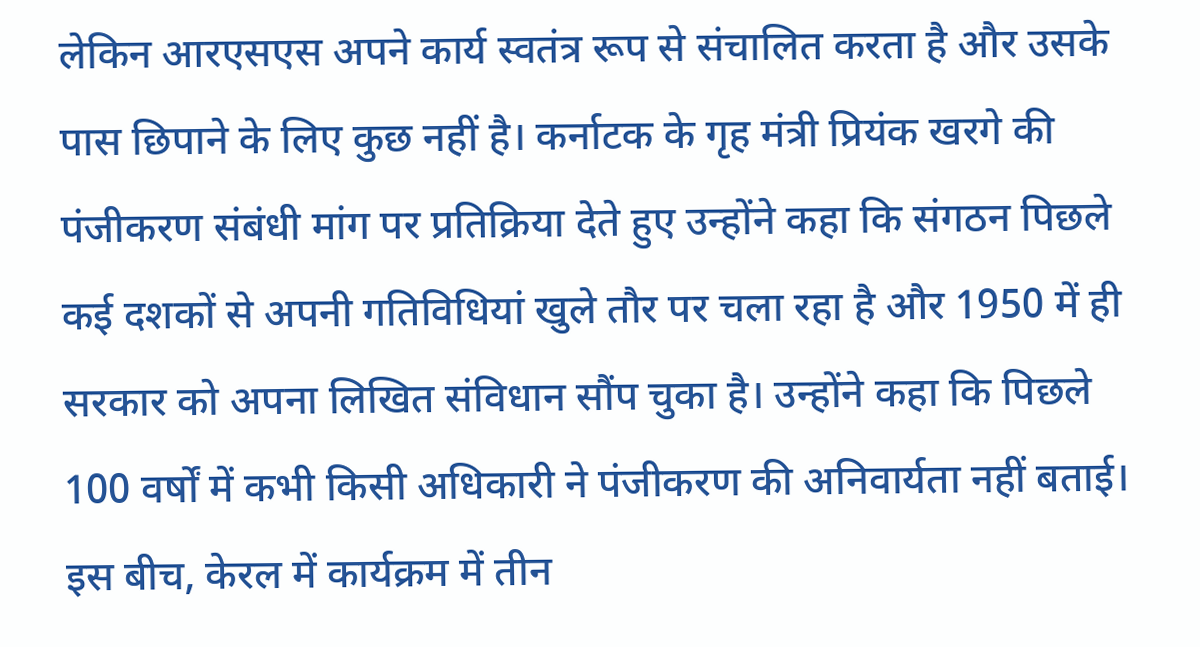लेकिन आरएसएस अपने कार्य स्वतंत्र रूप से संचालित करता है और उसके पास छिपाने के लिए कुछ नहीं है। कर्नाटक के गृह मंत्री प्रियंक खरगे की पंजीकरण संबंधी मांग पर प्रतिक्रिया देते हुए उन्होंने कहा कि संगठन पिछले कई दशकों से अपनी गतिविधियां खुले तौर पर चला रहा है और 1950 में ही सरकार को अपना लिखित संविधान सौंप चुका है। उन्होंने कहा कि पिछले 100 वर्षों में कभी किसी अधिकारी ने पंजीकरण की अनिवार्यता नहीं बताई। इस बीच, केरल में कार्यक्रम में तीन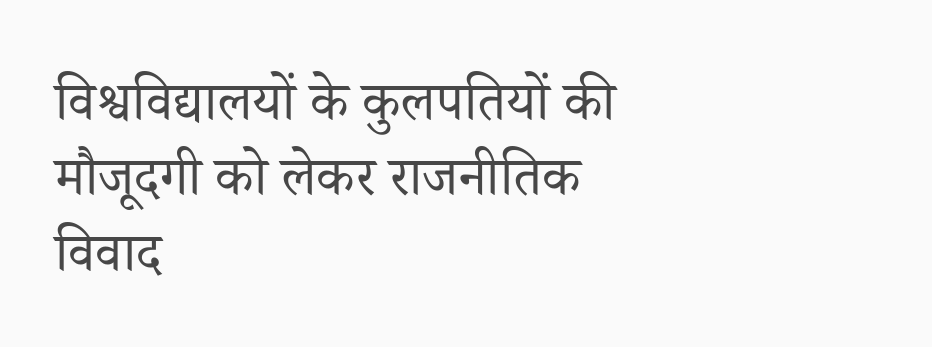विश्वविद्यालयों के कुलपतियों की मौजूदगी को लेकर राजनीतिक विवाद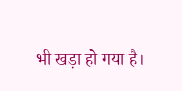भी खड़ा हो गया है।